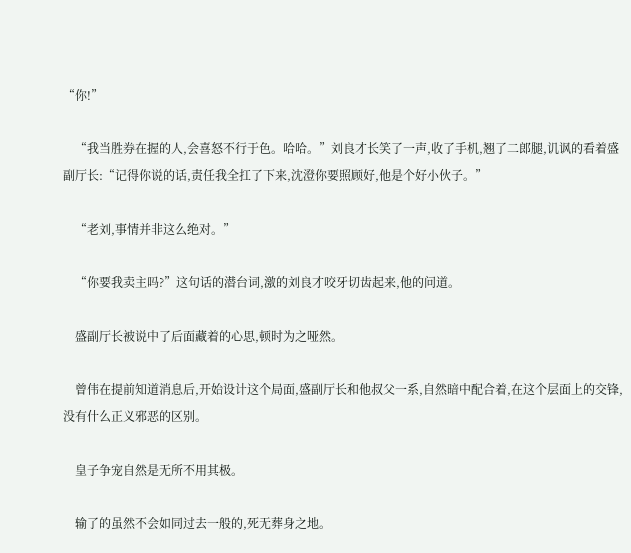“你!”

    “我当胜券在握的人,会喜怒不行于色。哈哈。”刘良才长笑了一声,收了手机,翘了二郎腿,讥讽的看着盛副厅长:“记得你说的话,责任我全扛了下来,沈澄你要照顾好,他是个好小伙子。”

    “老刘,事情并非这么绝对。”

    “你要我卖主吗?”这句话的潜台词,激的刘良才咬牙切齿起来,他的问道。

    盛副厅长被说中了后面藏着的心思,顿时为之哑然。

    曾伟在提前知道消息后,开始设计这个局面,盛副厅长和他叔父一系,自然暗中配合着,在这个层面上的交锋,没有什么正义邪恶的区别。

    皇子争宠自然是无所不用其极。

    输了的虽然不会如同过去一般的,死无葬身之地。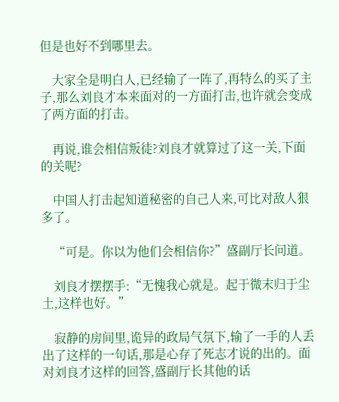但是也好不到哪里去。

    大家全是明白人,已经输了一阵了,再特么的买了主子,那么刘良才本来面对的一方面打击,也许就会变成了两方面的打击。

    再说,谁会相信叛徒?刘良才就算过了这一关,下面的关呢?

    中国人打击起知道秘密的自己人来,可比对敌人狠多了。

    “可是。你以为他们会相信你?”盛副厅长问道。

    刘良才摆摆手:“无愧我心就是。起于微末归于尘土,这样也好。”

    寂静的房间里,诡异的政局气氛下,输了一手的人丢出了这样的一句话,那是心存了死志才说的出的。面对刘良才这样的回答,盛副厅长其他的话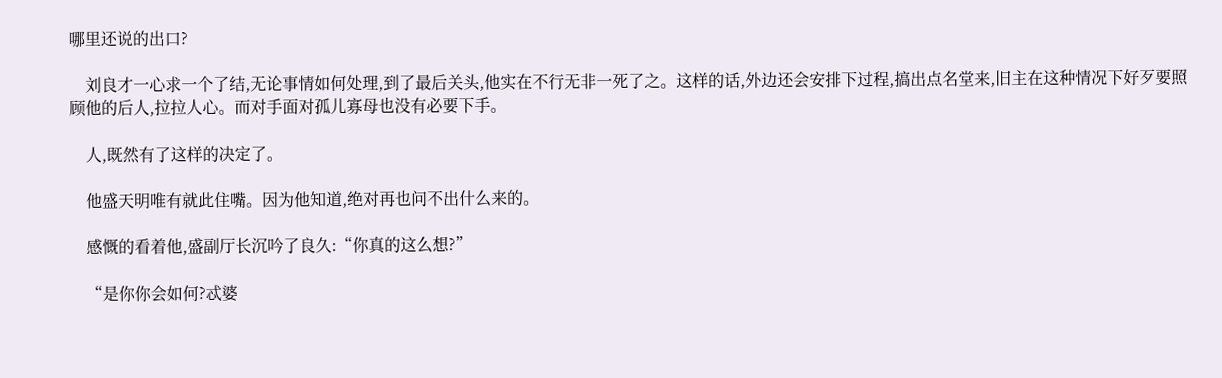哪里还说的出口?

    刘良才一心求一个了结,无论事情如何处理,到了最后关头,他实在不行无非一死了之。这样的话,外边还会安排下过程,搞出点名堂来,旧主在这种情况下好歹要照顾他的后人,拉拉人心。而对手面对孤儿寡母也没有必要下手。

    人,既然有了这样的决定了。

    他盛天明唯有就此住嘴。因为他知道,绝对再也问不出什么来的。

    感慨的看着他,盛副厅长沉吟了良久:“你真的这么想?”

    “是你你会如何?忒婆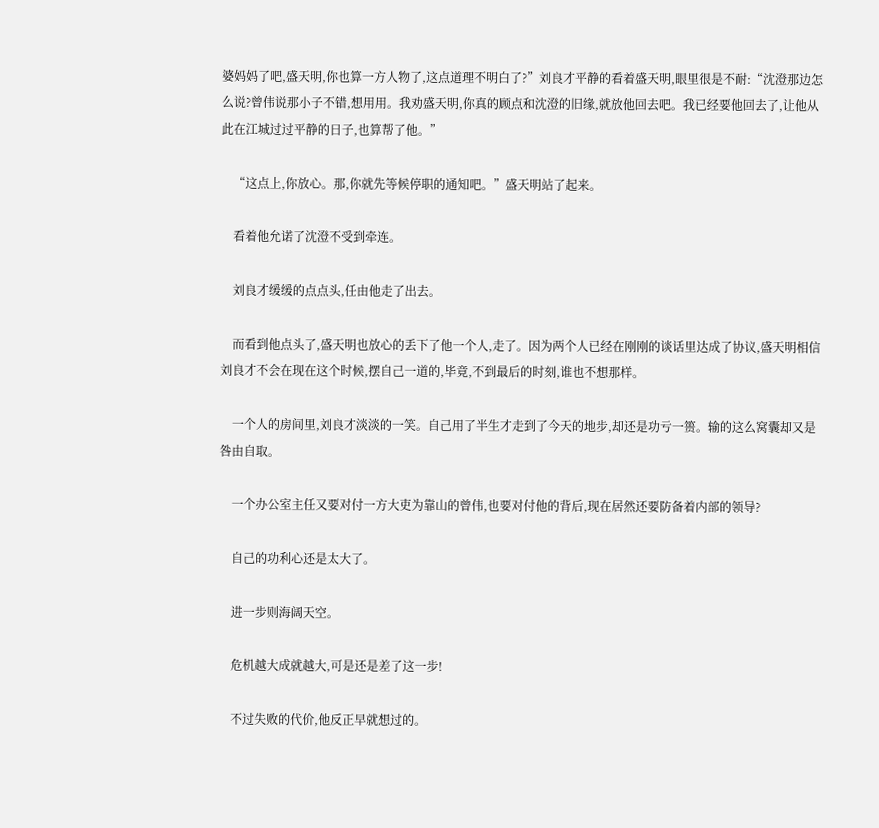婆妈妈了吧,盛天明,你也算一方人物了,这点道理不明白了?”刘良才平静的看着盛天明,眼里很是不耐:“沈澄那边怎么说?曾伟说那小子不错,想用用。我劝盛天明,你真的顾点和沈澄的旧缘,就放他回去吧。我已经要他回去了,让他从此在江城过过平静的日子,也算帮了他。”

    “这点上,你放心。那,你就先等候停职的通知吧。”盛天明站了起来。

    看着他允诺了沈澄不受到牵连。

    刘良才缓缓的点点头,任由他走了出去。

    而看到他点头了,盛天明也放心的丢下了他一个人,走了。因为两个人已经在刚刚的谈话里达成了协议,盛天明相信刘良才不会在现在这个时候,摆自己一道的,毕竟,不到最后的时刻,谁也不想那样。

    一个人的房间里,刘良才淡淡的一笑。自己用了半生才走到了今天的地步,却还是功亏一篑。输的这么窝囊却又是咎由自取。

    一个办公室主任又要对付一方大吏为靠山的曾伟,也要对付他的背后,现在居然还要防备着内部的领导?

    自己的功利心还是太大了。

    进一步则海阔天空。

    危机越大成就越大,可是还是差了这一步!

    不过失败的代价,他反正早就想过的。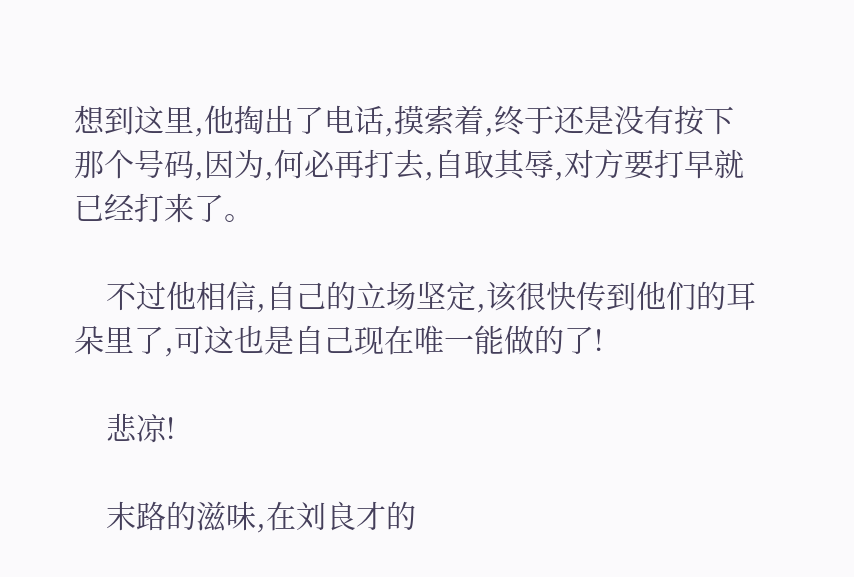想到这里,他掏出了电话,摸索着,终于还是没有按下那个号码,因为,何必再打去,自取其辱,对方要打早就已经打来了。

    不过他相信,自己的立场坚定,该很快传到他们的耳朵里了,可这也是自己现在唯一能做的了!

    悲凉!

    末路的滋味,在刘良才的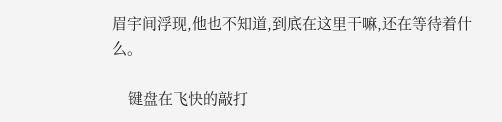眉宇间浮现,他也不知道,到底在这里干嘛,还在等待着什么。

    键盘在飞快的敲打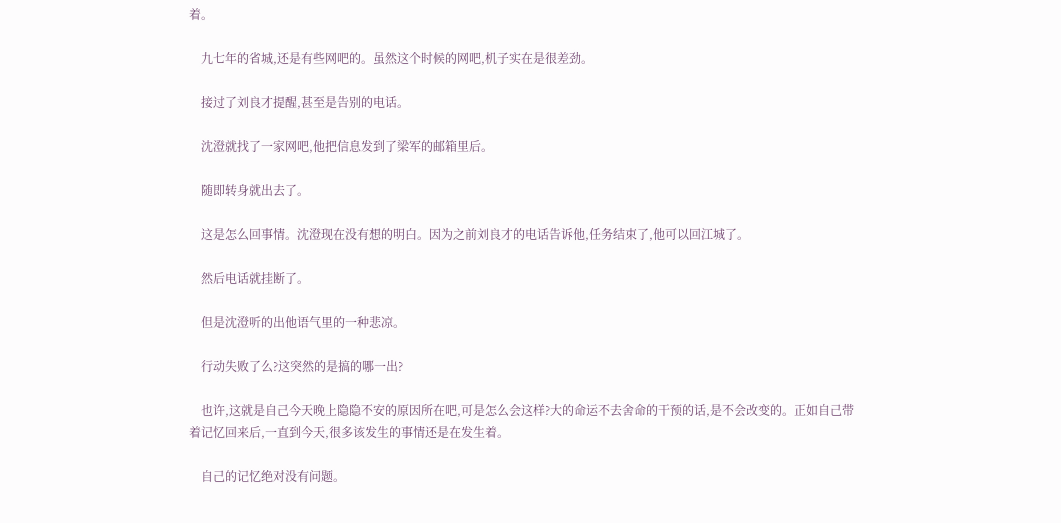着。

    九七年的省城,还是有些网吧的。虽然这个时候的网吧,机子实在是很差劲。

    接过了刘良才提醒,甚至是告别的电话。

    沈澄就找了一家网吧,他把信息发到了梁军的邮箱里后。

    随即转身就出去了。

    这是怎么回事情。沈澄现在没有想的明白。因为之前刘良才的电话告诉他,任务结束了,他可以回江城了。

    然后电话就挂断了。

    但是沈澄听的出他语气里的一种悲凉。

    行动失败了么?这突然的是搞的哪一出?

    也许,这就是自己今天晚上隐隐不安的原因所在吧,可是怎么会这样?大的命运不去舍命的干预的话,是不会改变的。正如自己带着记忆回来后,一直到今天,很多该发生的事情还是在发生着。

    自己的记忆绝对没有问题。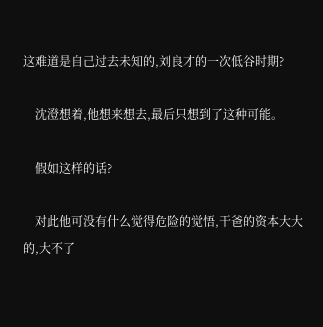这难道是自己过去未知的,刘良才的一次低谷时期?

    沈澄想着,他想来想去,最后只想到了这种可能。

    假如这样的话?

    对此他可没有什么觉得危险的觉悟,干爸的资本大大的,大不了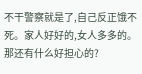不干警察就是了,自己反正饿不死。家人好好的,女人多多的。那还有什么好担心的?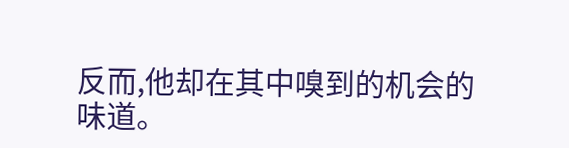反而,他却在其中嗅到的机会的味道。